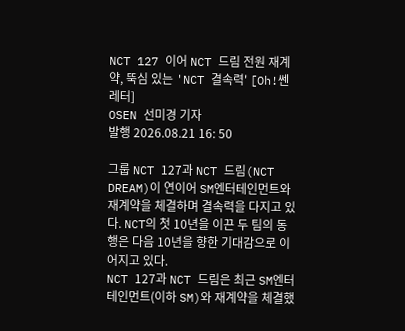NCT 127 이어 NCT 드림 전원 재계약, 뚝심 있는 'NCT 결속력' [Oh!쎈 레터]
OSEN 선미경 기자
발행 2026.08.21 16: 50

그룹 NCT 127과 NCT 드림(NCT DREAM)이 연이어 SM엔터테인먼트와 재계약을 체결하며 결속력을 다지고 있다. NCT의 첫 10년을 이끈 두 팀의 동행은 다음 10년을 향한 기대감으로 이어지고 있다.
NCT 127과 NCT 드림은 최근 SM엔터테인먼트(이하 SM)와 재계약을 체결했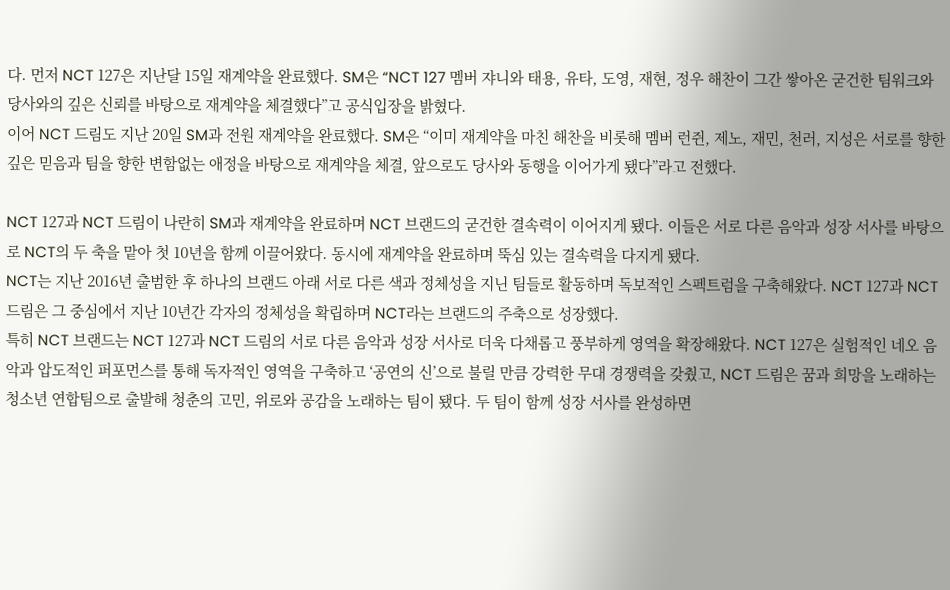다. 먼저 NCT 127은 지난달 15일 재계약을 완료했다. SM은 “NCT 127 멤버 쟈니와 태용, 유타, 도영, 재현, 정우 해찬이 그간 쌓아온 굳건한 팀워크와 당사와의 깊은 신뢰를 바탕으로 재계약을 체결했다”고 공식입장을 밝혔다.
이어 NCT 드림도 지난 20일 SM과 전원 재계약을 완료했다. SM은 “이미 재계약을 마친 해찬을 비롯해 멤버 런쥔, 제노, 재민, 천러, 지성은 서로를 향한 깊은 믿음과 팀을 향한 변함없는 애정을 바탕으로 재계약을 체결, 앞으로도 당사와 동행을 이어가게 됐다”라고 전했다.

NCT 127과 NCT 드림이 나란히 SM과 재계약을 완료하며 NCT 브랜드의 굳건한 결속력이 이어지게 됐다. 이들은 서로 다른 음악과 성장 서사를 바탕으로 NCT의 두 축을 맡아 첫 10년을 함께 이끌어왔다. 동시에 재계약을 완료하며 뚝심 있는 결속력을 다지게 됐다.
NCT는 지난 2016년 출범한 후 하나의 브랜드 아래 서로 다른 색과 정체성을 지닌 팀들로 활동하며 독보적인 스펙트럼을 구축해왔다. NCT 127과 NCT 드림은 그 중심에서 지난 10년간 각자의 정체성을 확립하며 NCT라는 브랜드의 주축으로 성장했다.
특히 NCT 브랜드는 NCT 127과 NCT 드림의 서로 다른 음악과 성장 서사로 더욱 다채롭고 풍부하게 영역을 확장해왔다. NCT 127은 실험적인 네오 음악과 압도적인 퍼포먼스를 통해 독자적인 영역을 구축하고 ‘공연의 신’으로 불릴 만큼 강력한 무대 경쟁력을 갖췄고, NCT 드림은 꿈과 희망을 노래하는 청소년 연합팀으로 출발해 청춘의 고민, 위로와 공감을 노래하는 팀이 됐다. 두 팀이 함께 성장 서사를 완성하면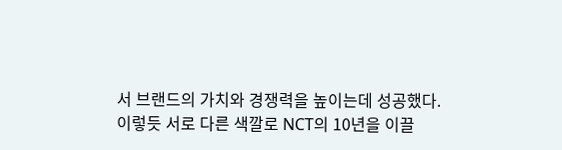서 브랜드의 가치와 경쟁력을 높이는데 성공했다.
이렇듯 서로 다른 색깔로 NCT의 10년을 이끌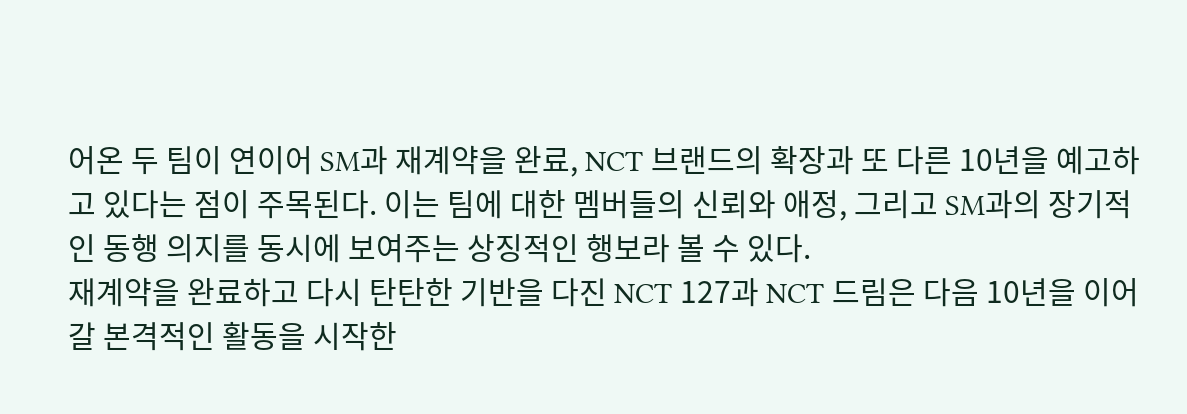어온 두 팀이 연이어 SM과 재계약을 완료, NCT 브랜드의 확장과 또 다른 10년을 예고하고 있다는 점이 주목된다. 이는 팀에 대한 멤버들의 신뢰와 애정, 그리고 SM과의 장기적인 동행 의지를 동시에 보여주는 상징적인 행보라 볼 수 있다.
재계약을 완료하고 다시 탄탄한 기반을 다진 NCT 127과 NCT 드림은 다음 10년을 이어갈 본격적인 활동을 시작한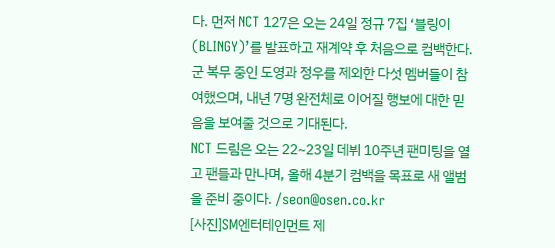다. 먼저 NCT 127은 오는 24일 정규 7집 ‘블링이(BLINGY)’를 발표하고 재계약 후 처음으로 컴백한다. 군 복무 중인 도영과 정우를 제외한 다섯 멤버들이 참여했으며, 내년 7명 완전체로 이어질 행보에 대한 믿음을 보여줄 것으로 기대된다.
NCT 드림은 오는 22~23일 데뷔 10주년 팬미팅을 열고 팬들과 만나며, 올해 4분기 컴백을 목표로 새 앨범을 준비 중이다. /seon@osen.co.kr
[사진]SM엔터테인먼트 제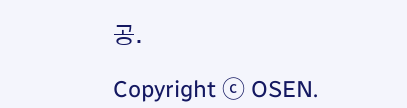공.

Copyright ⓒ OSEN.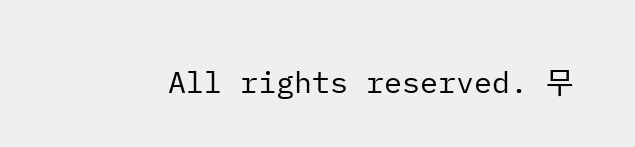All rights reserved. 무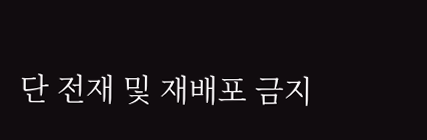단 전재 및 재배포 금지